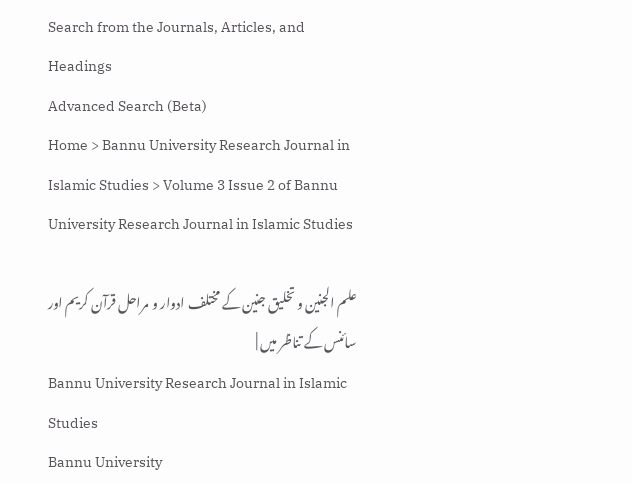Search from the Journals, Articles, and Headings
Advanced Search (Beta)
Home > Bannu University Research Journal in Islamic Studies > Volume 3 Issue 2 of Bannu University Research Journal in Islamic Studies

علم الجنین و تخلیق جنین کے مختلف ادوار و مراحل قرآن کریم اور سائنس کے تناظر میں |
Bannu University Research Journal in Islamic Studies
Bannu University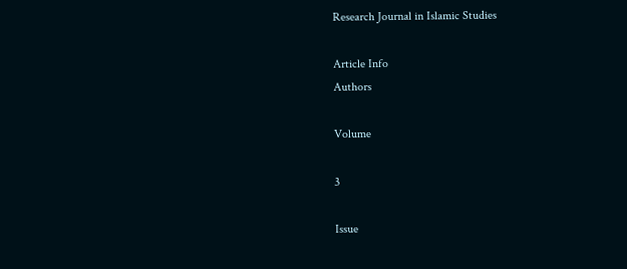Research Journal in Islamic Studies

Article Info
Authors

Volume

3

Issue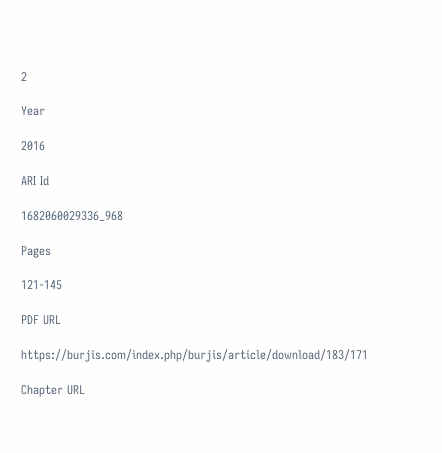2

Year

2016

ARI Id

1682060029336_968

Pages

121-145

PDF URL

https://burjis.com/index.php/burjis/article/download/183/171

Chapter URL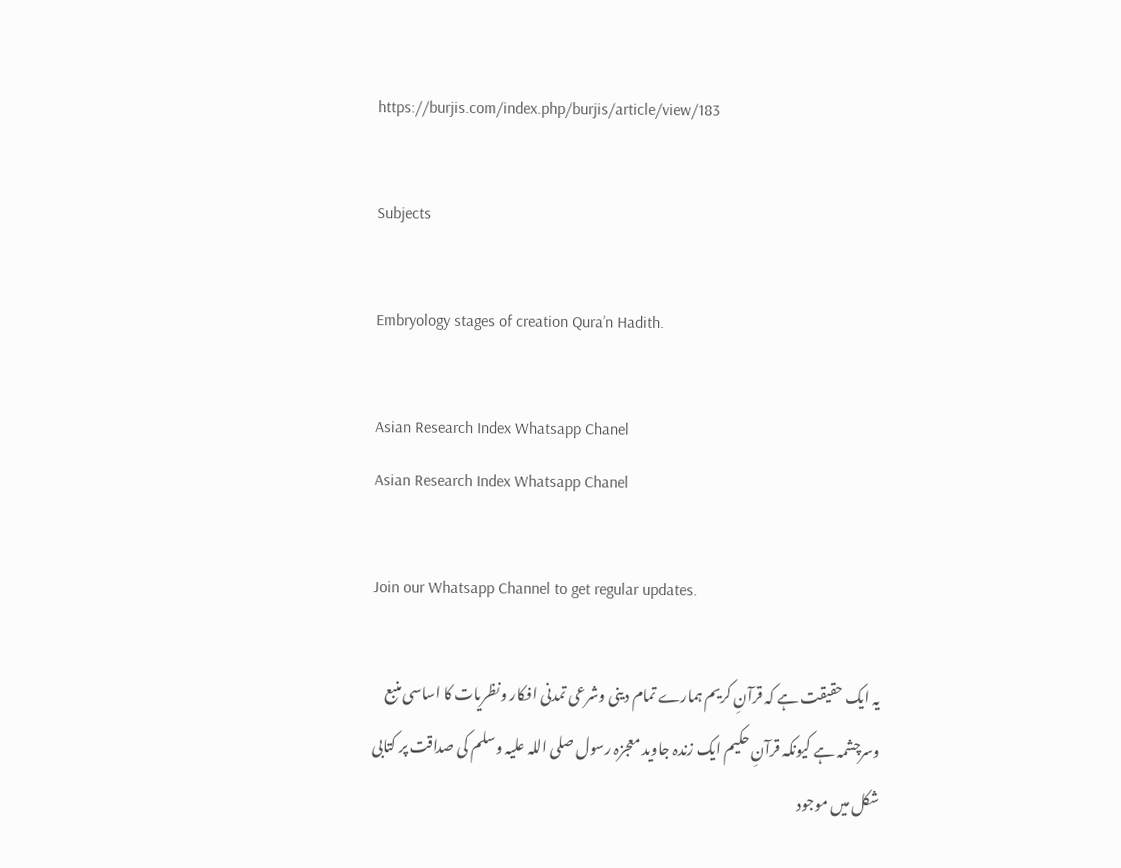https://burjis.com/index.php/burjis/article/view/183

Subjects

Embryology stages of creation Qura’n Hadith.

Asian Research Index Whatsapp Chanel
Asian Research Index Whatsapp Chanel

Join our Whatsapp Channel to get regular updates.

یہ ایک حقیقت ہے کہ قرآنِ کریم ہمارے تمام دینی وشرعی تمدنی افکار ونظریات کا اساسی منبع وسرچشمہ ہے کیونکہ قرآنِ حکیم ایک زندہ جاوید معجزہ رسول صلی اللہ علیہ وسلم کی صداقت پر کتابی شکل میں موجود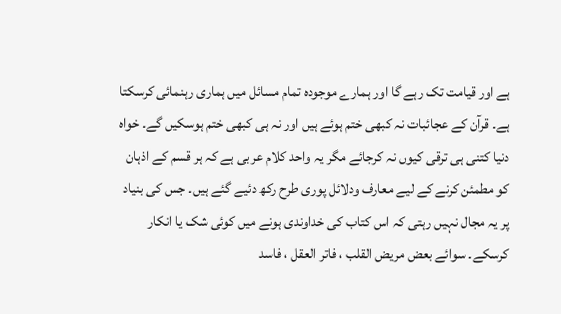ہے اور قیامت تک رہے گا اور ہمارے موجودہ تمام مسائل میں ہماری رہنمائی کرسکتا ہے۔ قرآن کے عجائبات نہ کبھی ختم ہوئے ہیں اور نہ ہی کبھی ختم ہوسکیں گے۔ خواہ دنیا کتنی ہی ترقی کیوں نہ کرجائے مگر یہ واحد کلام عربی ہے کہ ہر قسم کے اذہان کو مطمئن کرنے کے لیے معارف ودلائل پوری طرح رکھ دئیے گئے ہیں۔ جس کی بنیاد پر یہ مجال نہیں رہتی کہ اس کتاب کی خداوندی ہونے میں کوئی شک یا انکار کرسکے۔ سوائے بعض مریض القلب ، فاتر العقل ، فاسد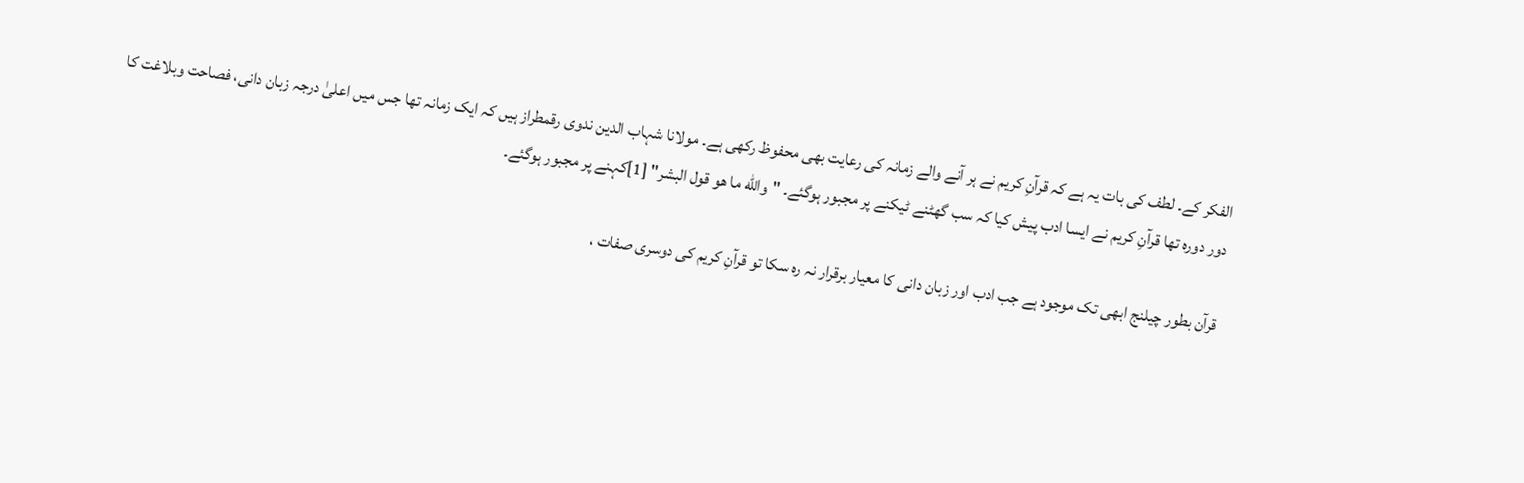الفکر کے۔ لطف کی بات یہ ہے کہ قرآنِ کریم نے ہر آنے والے زمانہ کی رعایت بھی محفوظ رکھی ہے۔ مولانا شہاب الدین ندوی رقمطراز ہیں کہ ایک زمانہ تھا جس میں اعلیٰ درجہ زبان دانی، فصاحت وبلاغت کا دور دورہ تھا قرآنِ کریم نے ایسا ادب پیش کیا کہ سب گھٹنے ٹیکنے پر مجبور ہوگئے۔ "والله ما هو قول البشر" [1]کہنے پر مجبور ہوگئے۔

قرآن بطور چیلنج ابھی تک موجود ہے جب ادب اور زبان دانی کا معیار برقرار نہ رہ سکا تو قرآنِ کریم کی دوسری صفات ،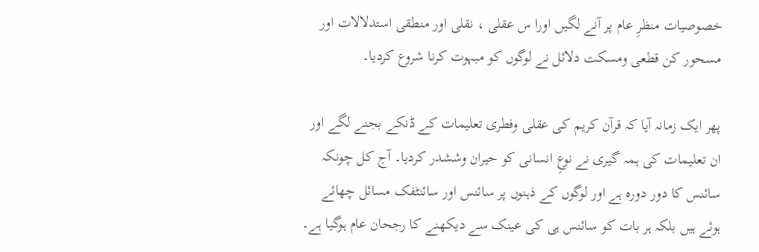خصوصیات منظرِ عام پر آنے لگیں اورا س عقلی ، نقلی اور منطقی استدلالات اور مسحور کن قطعی ومسکت دلائل نے لوگوں کو مبہوت کرنا شروع کردیا۔

پھر ایک زمانہ آیا کہ قرآن کریم کی عقلی وفطری تعلیمات کے ڈنکے بجنے لگے اور ان تعلیمات کی ہمہ گیری نے نوعِ انسانی کو حیران وششدر کردیا۔ آج کل چونکہ سائنس کا دور دورہ ہے اور لوگوں کے ذہنوں پر سائنس اور سائنٹفک مسائل چھائے ہوئے ہیں بلکہ ہر بات کو سائنس ہی کی عینک سے دیکھنے کا رجحان عام ہوگیا ہے۔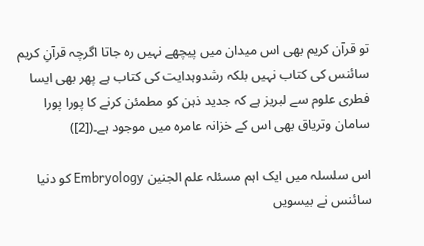تو قرآن کریم بھی اس میدان میں پیچھے نہیں رہ جاتا اگرچہ قرآنِ کریم سائنس کی کتاب نہیں بلکہ رشدوہدایت کی کتاب ہے پھر بھی ایسا فطری علوم سے لبریز ہے کہ جدید ذہن کو مطمئن کرنے کا پورا پورا سامان وتریاق بھی اس کے خزانہ عامرہ میں موجود ہے۔([2])

اس سلسلہ میں ایک اہم مسئلہ علم الجنین Embryology کو دنیا سائنس نے بیسویں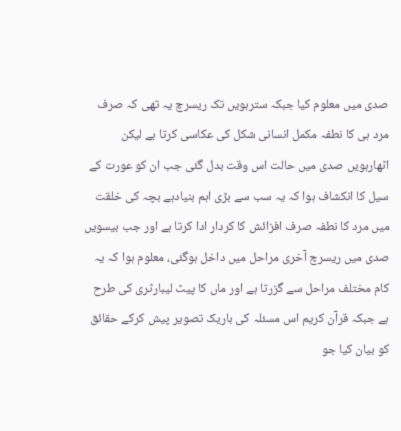صدی میں معلوم کیا جبکہ سترہویں تک ریسرچ یہ تھی کہ صرف مرد ہی کا نطفہ مکمل انسانی شکل کی عکاسی کرتا ہے لیکن اٹھارہویں صدی میں حالت اس وقت بدل گئی جب ان کو عورت کے سیل کا انکشاف ہوا کہ یہ سب سے بڑی اہم بنیادہے بچہ کی خلقت میں مرد کا نطفہ صرف افزائش کا کردار ادا کرتا ہے اور جب بیسویں صدی میں ریسرچ آخری مراحل میں داخل ہوگئی، معلوم ہوا کہ یہ کام مختلف مراحل سے گزرتا ہے اور ماں کا پیٹ لیبارٹری کی طرح ہے جبکہ قرآن کریم اس مسئلہ کی باریک تصویر پیش کرکے حقائق کو بیان کیا جو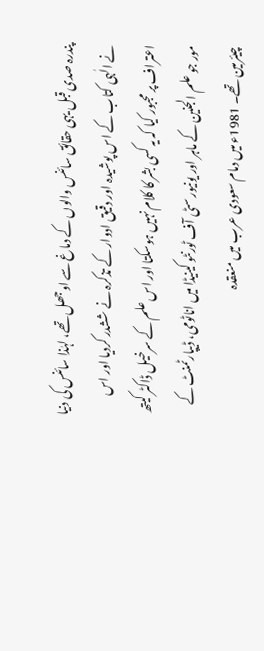پندرہ صدی قبل یہی حقائق سائنس والوں کے دماغ سے اوجھل تھے، لہٰذا سائنس کی دنیا نے الٰہی کتاب کے اس پوشیدہ اور دقیق ادوار کے تذکرہ نے ششدر کردیا اور اس اعتراف پر مجبور کیا کہ یہ کسی بشر کا کلام نہیں ہوسکتا اور اس علم کے سرخیل ڈاکٹر کیتھ مور جو علم الجنین کے ماہر اور یونیورسٹی آف ٹورنٹو کینیڈا میں اناٹومی، ڈیپارٹمنٹ کے چیئرمین تھے۔ 1981ء میں دمام سعودی عرب میں منعقدہ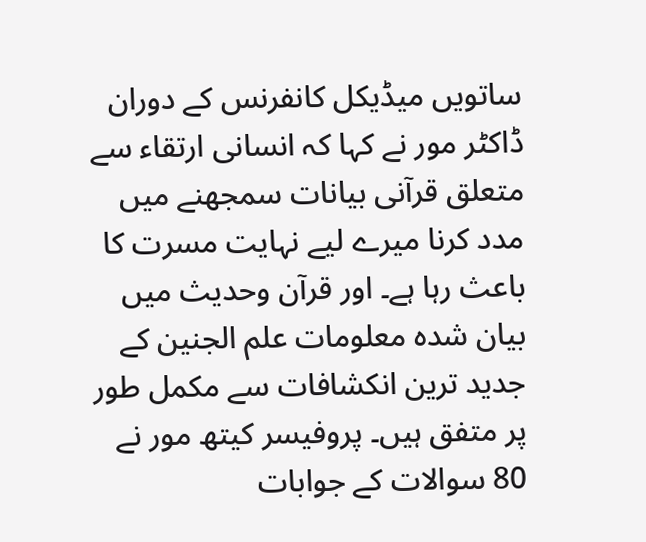ساتویں میڈیکل کانفرنس کے دوران ڈاکٹر مور نے کہا کہ انسانی ارتقاء سے متعلق قرآنی بیانات سمجھنے میں مدد کرنا میرے لیے نہایت مسرت کا باعث رہا ہے۔ اور قرآن وحدیث میں بیان شدہ معلومات علم الجنین کے جدید ترین انکشافات سے مکمل طور پر متفق ہیں۔ پروفیسر کیتھ مور نے 80 سوالات کے جوابات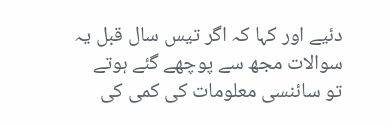دئیے اور کہا کہ اگر تیس سال قبل یہ سوالات مجھ سے پوچھے گئے ہوتے تو سائنسی معلومات کی کمی کی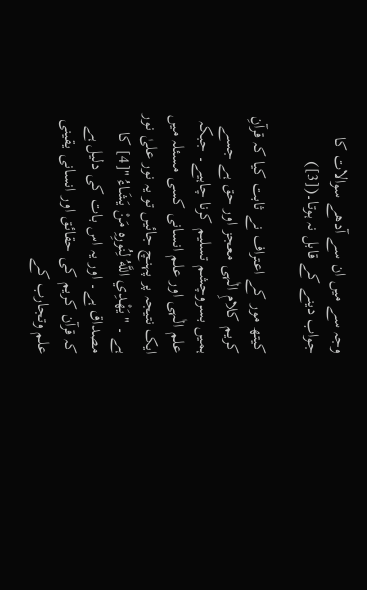وجہ سے میں ان سے آدھے سوالات کا جواب دینے کے قابل نہ ہوتا۔([3])

کیتھ مور کے اعتراف نے ثابت کیا کہ قرآنِ کریم کلامِ الٰہی معجز اور حق ہے جسے ہمیں بسروچشم تسلیم کرنا چاہیے۔ جبکہ علم الٰہی اور علم انسانی کسی مسئلہ میں ایک نتیجہ پر پہنچ جائیں تو یہ نور علیٰ نور ہے ۔ "يَهْدِي اللَّهُ لِنُورِهِ مَنْ يَشَاءُ "[4] کا مصداق ہے۔ اور یہ اس بات کی دلیل ہے کہ قرآن کریم کی حقائق اور انسانی یقینی علم وتجارب کے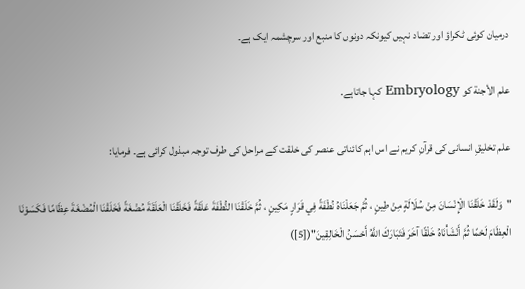درمیان کوئی ٹکراؤ اور تضاد نہیں کیونکہ دونوں کا منبع اور سرچشمہ ایک ہے۔

علم الأجنة کو Embryology کہا جاتاہے.

علم تخلیقِ انسانی کی قرآنِ کریم نے اس اہم کائناتی عنصر کی خلقت کے مراحل کی طرف توجہ مبذول کرائی ہے۔ فرمایا:

"وَلَقَدْ خَلَقْنَا الْإِنْسَانَ مِنْ سُلَالَةٍ مِنْ طِينٍ ، ثُمَّ جَعَلْنَاهُ نُطْفَةً فِي قَرَارٍ مَكِينٍ ، ثُمَّ خَلَقْنَا النُّطْفَةَ عَلَقَةً فَخَلَقْنَا الْعَلَقَةَ مُضْغَةً فَخَلَقْنَا الْمُضْغَةَ عِظَامًا فَكَسَوْنَا الْعِظَامَ لَحْمًا ثُمَّ أَنْشَأْنَاهُ خَلْقًا آخَرَ فَتَبَارَكَ اللَّهُ أَحْسَنُ الْخَالِقِينَ"([5])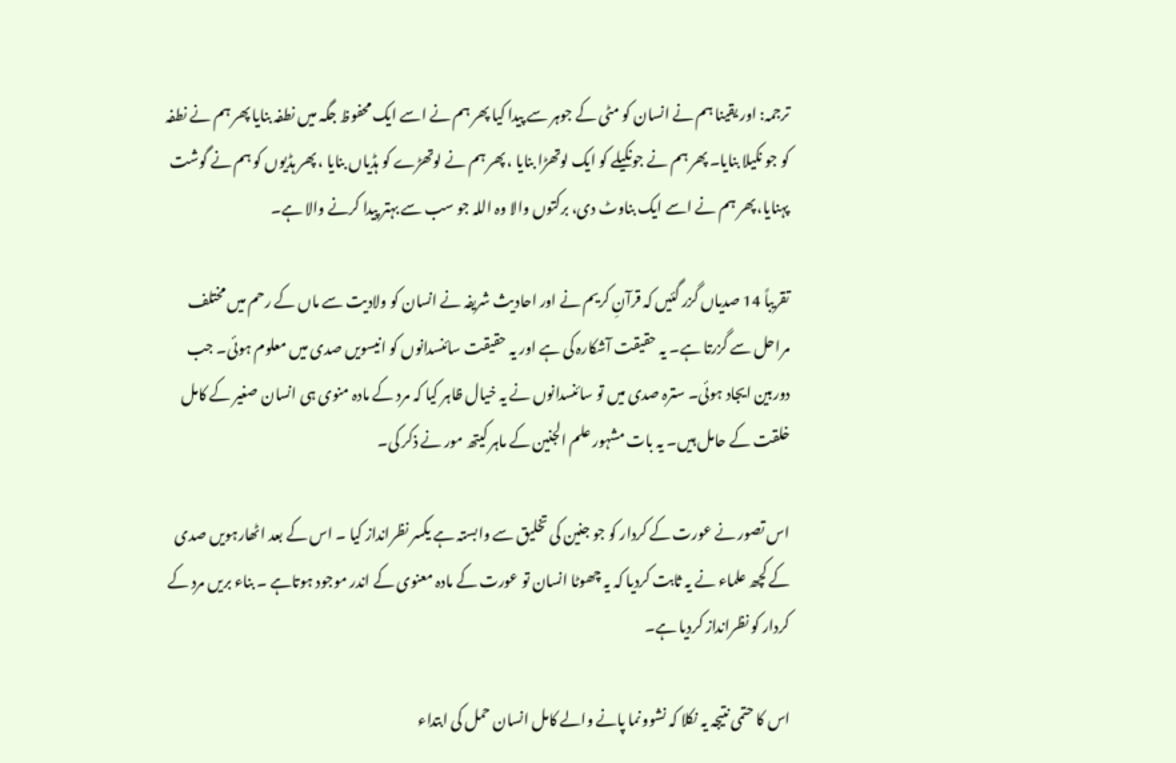ترجمہ: اور یقینا ہم نے انسان کو مٹی کے جوہر سے پیدا کیا پھر ہم نے اسے ایک محفوظ جگہ میں نطفہ بنایا پھر ہم نے نطفہ کو جو نکیلا بنایا۔ پھر ہم نے جونکیلے کو ایک لوتھڑا بنایا ، پھر ہم نے لوتھڑے کو ہڈیاں بنایا ، پھر ہڈیوں کو ہم نے گوشت پہنایا، پھر ہم نے اسے ایک بناوٹ دی، برکتوں والا وہ اللہ جو سب سے بہتر پیدا کرنے والا ہے۔

تقریباً 14 صدیاں گزر گئیں کہ قرآنِ کریم نے اور احادیث شریفہ نے انسان کو ولادیت سے ماں کے رحم میں مختلف مراحل سے گزرتا ہے۔ یہ حقیقت آشکارہ کی ہے اور یہ حقیقت سائنسدانوں کو انیسویں صدی میں معلوم ہوئی۔ جب دوربین ایجاد ہوئی۔ سترہ صدی میں تو سائنسدانوں نے یہ خیال ظاہر کیا کہ مرد کے مادہ منوی ہی انسان صغیر کے کامل خلقت کے حامل ہیں۔ یہ بات مشہور علم الجنین کے ماہر کیتھ مور نے ذکر کی۔

اس تصور نے عورت کے کردار کو جو جنین کی تخلیق سے وابستہ ہے یکسر نظرانداز کیا ۔ اس کے بعد اٹھارہویں صدی کے کچھ علماء نے یہ ثابت کردیا کہ یہ چھوٹا انسان تو عورت کے مادہ معنوی کے اندر موجود ہوتاہے ۔ بناء بریں مرد کے کردار کو نظرانداز کردیا ہے۔

اس کا حتمی نتیجہ یہ نکلا کہ نشوونما پانے والے کامل انسان حمل کی ابتداء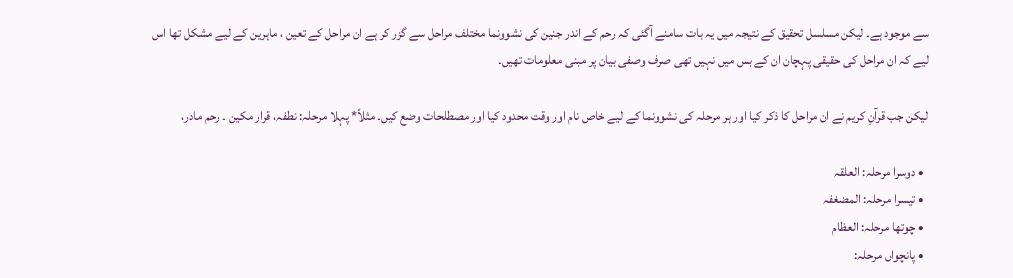سے موجود ہے۔ لیکن مسلسل تحقیق کے نتیجہ میں یہ بات سامنے آگئی کہ رحم کے اندر جنین کی نشوونما مختلف مراحل سے گزر کر ہے ان مراحل کے تعین ، ماہرین کے لیے مشکل تھا اس لیے کہ ان مراحل کی حقیقی پہچان ان کے بس میں نہیں تھی صرف وصفی بیان پر مبنی معلومات تھیں۔

لیکن جب قرآنِ کریم نے ان مراحل کا ذکر کیا اور ہر مرحلہ کی نشوونما کے لیے خاص نام اور وقت محدود کیا اور مصطلحات وضع کیں۔ مثلاً* پہلا مرحلہ: نطفہ، قرار مکین ۔ رحم مادر،

  • دوسرا مرحلہ: العلقہ
  • تیسرا مرحلہ: المضغفہ
  • چوتھا مرحلہ: العظام
  • پانچواں مرحلہ: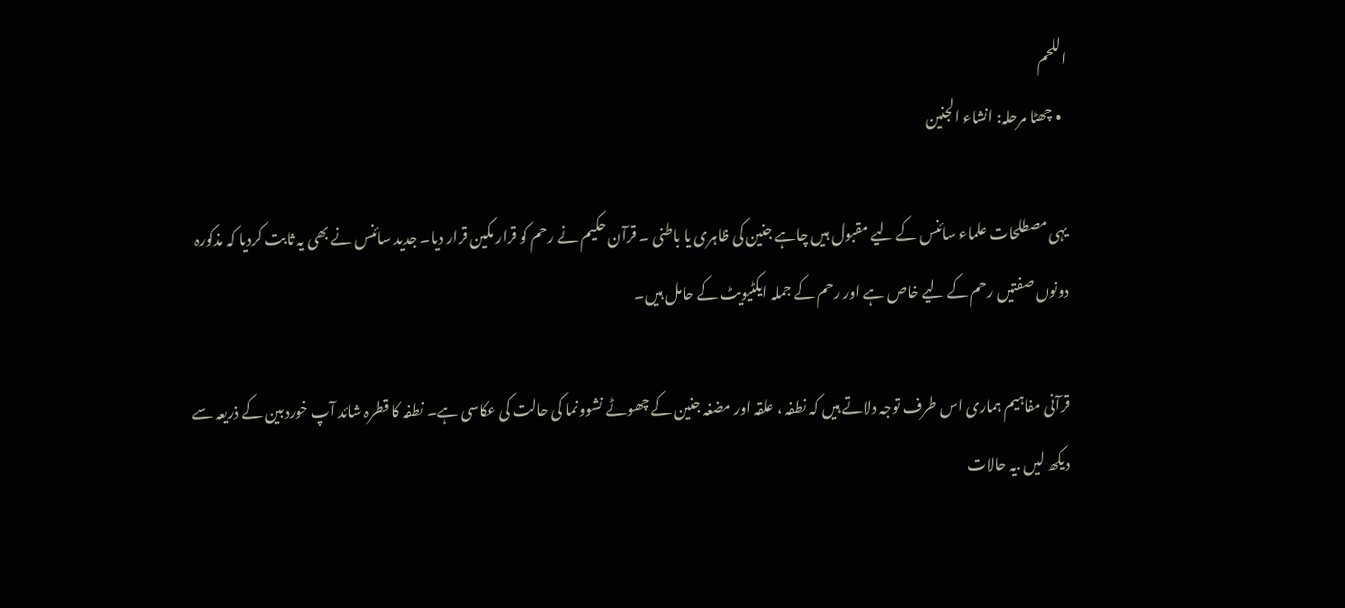اللحم
  • چھٹا مرحلہ: انشاء الجنین

یہی مصطلحات علماء سائنس کے لیے مقبول ہیں چاہے جنین کی ظاہری یا باطنی ۔ قرآن حکیم نے رحم کو قرار مکین قرار دیا۔ جدید سائنس نے بھی یہ ثابت کردیا کہ مذکورہ دونوں صفتیں رحم کے لیے خاص ہے اور رحم کے جملہ ایکٹیویٹ کے حامل ہیں۔

قرآنی مفاہیم ہماری اس طرف توجہ دلاتے ہیں کہ نطفہ ، علقہ اور مضغہ جنین کے چھوٹے نشوونما کی حالت کی عکاسی ہے۔ نطفہ کا قطرہ شائد آپ خوردبین کے ذریعہ سے دیکھ لیں .یہ حالات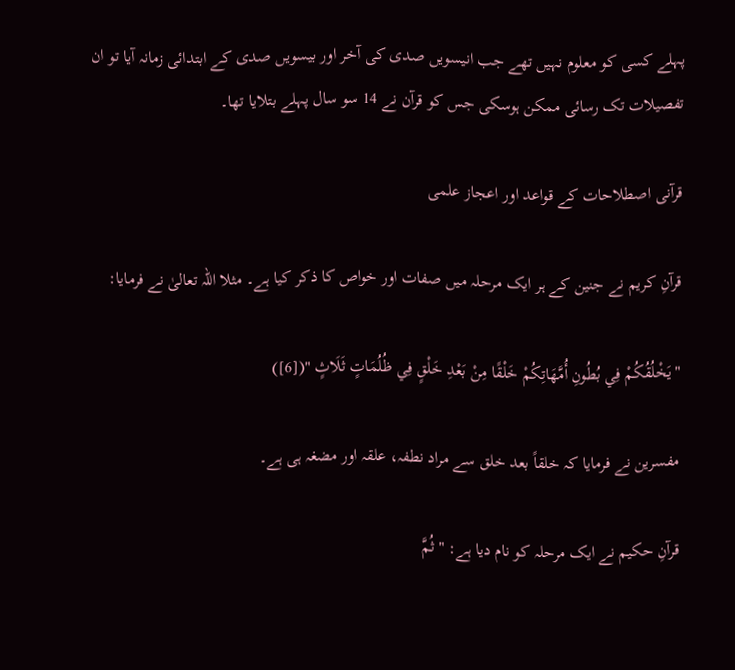پہلے کسی کو معلوم نہیں تھے جب انیسویں صدی کی آخر اور بیسویں صدی کے ابتدائی زمانہ آیا تو ان تفصیلات تک رسائی ممکن ہوسکی جس کو قرآن نے 14 سو سال پہلے بتلایا تھا۔

قرآنی اصطلاحات کے قواعد اور اعجاز علمی

قرآنِ کریم نے جنین کے ہر ایک مرحلہ میں صفات اور خواص کا ذکر کیا ہے۔ مثلا اللہ تعالیٰ نے فرمایا:

"يَخْلُقُكُمْ فِي بُطُونِ أُمَّهَاتِكُمْ خَلْقًا مِنْ بَعْدِ خَلْقٍ فِي ظُلُمَاتٍ ثَلَاثٍ "([6])

مفسرین نے فرمایا کہ خلقاً بعد خلق سے مراد نطفہ، علقہ اور مضغہ ہی ہے۔

قرآنِ حکیم نے ایک مرحلہ کو نام دیا ہے: " ثُمَّ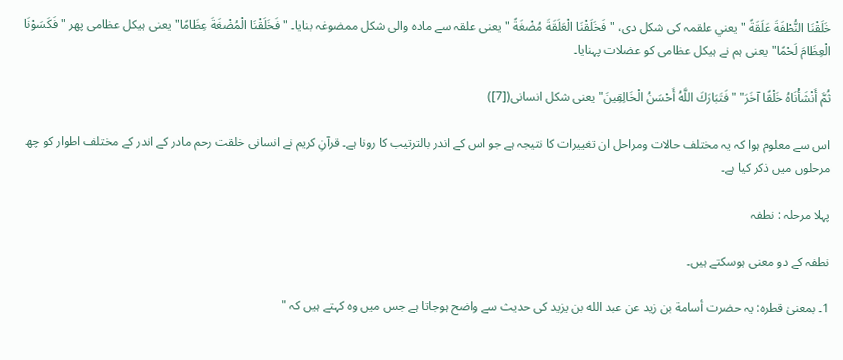خَلَقْنَا النُّطْفَةَ عَلَقَةً " يعني علقمہ کی شکل دی، "فَخَلَقْنَا الْعَلَقَةَ مُضْغَةً " یعنی علقہ سے مادہ والی شکل ممضوغہ بنایا۔ "فَخَلَقْنَا الْمُضْغَةَ عِظَامًا" یعنی ہیکل عظامی پھر "فَكَسَوْنَا الْعِظَامَ لَحْمًا" یعنی ہم نے ہیکل عظامی کو عضلات پہنایا۔

ثُمَّ أَنْشَأْنَاهُ خَلْقًا آخَرَ" "فَتَبَارَكَ اللَّهُ أَحْسَنُ الْخَالِقِينَ" یعنی شکل انسانی([7])

اس سے معلوم ہوا کہ یہ مختلف حالات ومراحل ان تغییرات کا نتیجہ ہے جو اس کے اندر بالترتیب کا رونا ہے۔ قرآنِ کریم نے انسانی خلقت رحم مادر کے اندر کے مختلف اطوار کو چھ مرحلوں میں ذکر کیا ہے۔

پہلا مرحلہ : نطفہ

نطفہ کے دو معنی ہوسکتے ہیں۔

1۔ بمعنیٰ قطرہ: یہ حضرت أسامة بن زيد عن عبد الله بن يزيد کی حدیث سے واضح ہوجاتا ہے جس میں وہ کہتے ہیں کہ "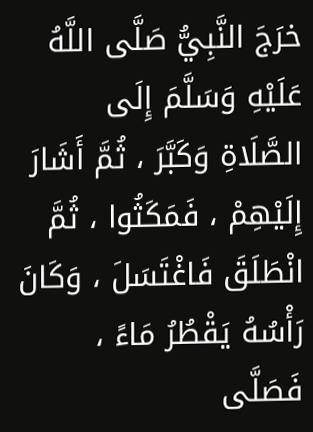خرَجَ النَّبِيُّ صَلَّى اللَّهُ عَلَيْهِ وَسَلَّمَ إِلَى الصَّلَاةِ وَكَبَّرَ ، ثُمَّ أَشَارَ إِلَيْهِمْ ، فَمَكَثُوا ، ثُمَّ انْطَلَقَ فَاغْتَسَلَ ، وَكَانَ رَأْسُهُ يَقْطُرُ مَاءً ، فَصَلَّى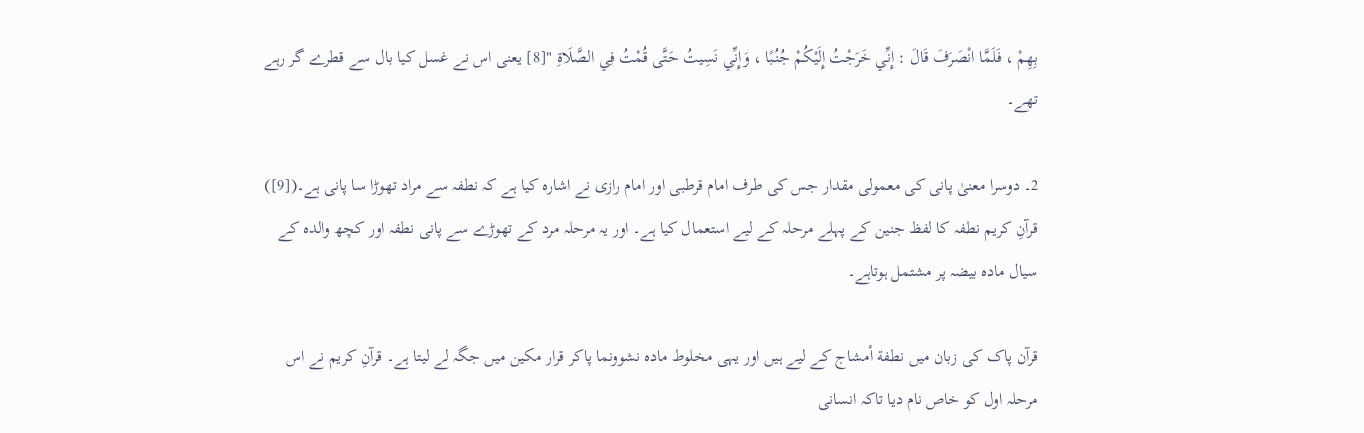بِهِمْ ، فَلَمَّا انْصَرَفَ قَالَ : إِنِّي خَرَجْتُ إِلَيْكُمْ جُنُبًا ، وَإِنِّي نَسِيتُ حَتَّى قُمْتُ فِي الصَّلَاةِ "[8] یعنی اس نے غسل کیا بال سے قطرے گر رہے تھے۔

2۔ دوسرا معنیٰ پانی کی معمولی مقدار جس کی طرف امام قرطبی اور امام رازی نے اشارہ کیا ہے کہ نطفہ سے مراد تھوڑا سا پانی ہے۔([9]) قرآنِ کریم نطفہ کا لفظ جنین کے پہلے مرحلہ کے لیے استعمال کیا ہے۔ اور یہ مرحلہ مرد کے تھوڑے سے پانی نطفہ اور کچھ والدہ کے سیال مادہ بیضہ پر مشتمل ہوتاہے۔

قرآن پاک کی زبان میں نطفة أمشاج کے لیے ہیں اور یہی مخلوط مادہ نشوونما پاکر قرار مکین میں جگہ لے لیتا ہے۔ قرآنِ کریم نے اس مرحلہ اول کو خاص نام دیا تاکہ انسانی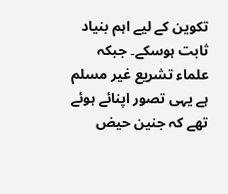تکوین کے لیے اہم بنیاد ثابت ہوسکے۔ جبکہ علماء تشریع غیر مسلم ہے یہی تصور اپنائے ہوئے تھے کہ جنین حیض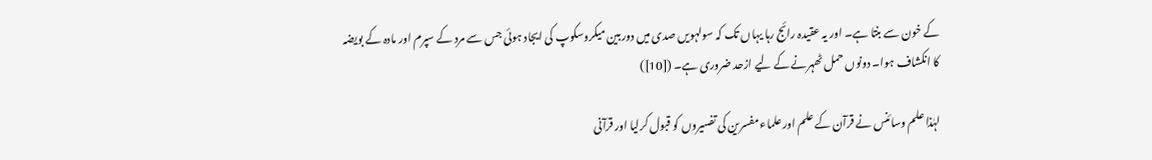کے خون سے بنتا ہے۔ اور یہ عقیدہ رائج رہا یہاں تک کہ سولہویں صدی میں دوربین میکروسکوپ کی ایجاد ہوئی جس سے مرد کے سپرم اور مادہ کے بویضہ کا انکشاف ہوا۔ دونوں حمل ٹھہرنے کے لیے ازحد ضروری ہے۔ ([10])

لہٰذا علم وسائنس نے قرآن کے علم اور علماء مفسرین کی تفسیروں کو قبول کرلیا اور قرآنی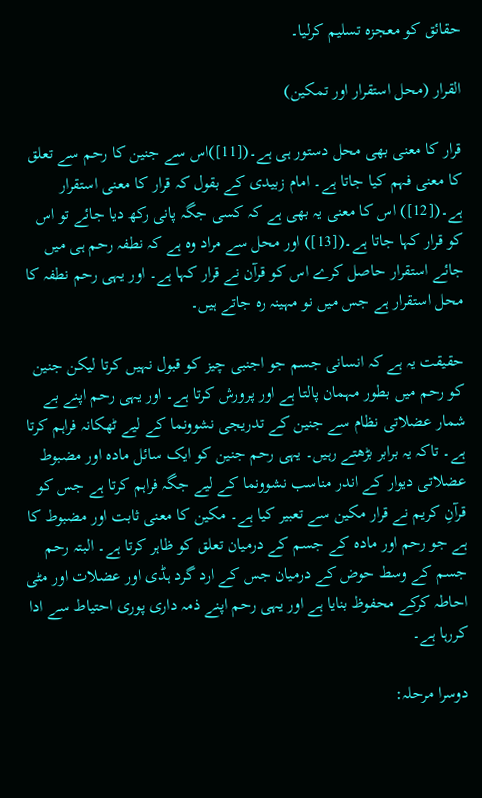حقائق کو معجزہ تسلیم کرلیا۔

القرار (محل استقرار اور تمکین)

قرار کا معنی بھی محل دستور ہی ہے۔([11])اس سے جنین کا رحم سے تعلق کا معنی فہم کیا جاتا ہے۔ امام زبیدی کے بقول کہ قرار کا معنی استقرار ہے۔([12]) اس کا معنی یہ بھی ہے کہ کسی جگہ پانی رکھ دیا جائے تو اس کو قرار کہا جاتا ہے۔([13]) اور محل سے مراد وہ ہے کہ نطفہ رحم ہی میں جائے استقرار حاصل کرے اس کو قرآن نے قرار کہا ہے۔ اور یہی رحم نطفہ کا محل استقرار ہے جس میں نو مہینہ رہ جاتے ہیں۔

حقیقت یہ ہے کہ انسانی جسم جو اجنبی چیز کو قبول نہیں کرتا لیکن جنین کو رحم میں بطور مہمان پالتا ہے اور پرورش کرتا ہے۔ اور یہی رحم اپنے بے شمار عضلاتی نظام سے جنین کے تدریجی نشوونما کے لیے ٹھکانہ فراہم کرتا ہے۔ تاکہ یہ برابر بڑھتے رہیں۔ یہی رحم جنین کو ایک سائل مادہ اور مضبوط عضلاتی دیوار کے اندر مناسب نشوونما کے لیے جگہ فراہم کرتا ہے جس کو قرآنِ کریم نے قرار مکین سے تعبیر کیا ہے۔ مکین کا معنی ثابت اور مضبوط کا ہے جو رحم اور مادہ کے جسم کے درمیان تعلق کو ظاہر کرتا ہے۔ البتہ رحم جسم کے وسط حوض کے درمیان جس کے ارد گرد ہڈی اور عضلات اور مٹی احاطہ کرکے محفوظ بنایا ہے اور یہی رحم اپنے ذمہ داری پوری احتیاط سے ادا کررہا ہے۔

دوسرا مرحلہ: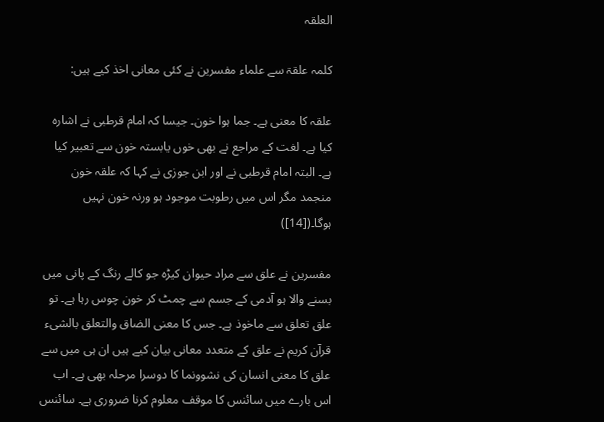العلقہ

کلمہ علقۃ سے علماء مفسرین نے کئی معانی اخذ کیے ہیں:

علقہ کا معنی ہے۔ جما ہوا خون۔ جیسا کہ امام قرطبی نے اشارہ کیا ہے۔ لغت کے مراجع نے بھی خوں یابستہ خون سے تعبیر کیا ہے۔ البتہ امام قرطبی نے اور ابن جوزی نے کہا کہ علقہ خون منجمد مگر اس میں رطوبت موجود ہو ورنہ خون نہیں ہوگا۔([14])

مفسرین نے علق سے مراد حیوان کیڑہ جو کالے رنگ کے پانی میں بسنے والا ہو آدمی کے جسم سے چمٹ کر خون چوس رہا ہے۔ تو علق تعلق سے ماخوذ ہے۔ جس کا معنی الضاق والتعلق بالشیء قرآن کریم نے علق کے متعدد معانی بیان کیے ہیں ان ہی میں سے علق کا معنی انسان کی نشوونما کا دوسرا مرحلہ بھی ہے۔ اب اس بارے میں سائنس کا موقف معلوم کرنا ضروری ہے۔ سائنس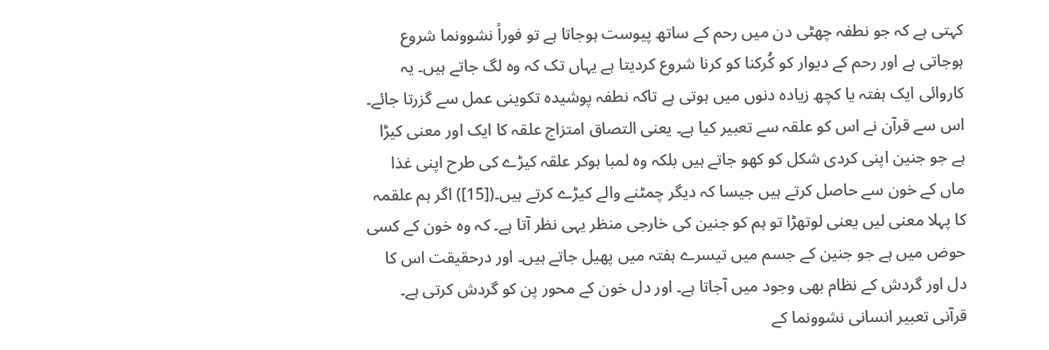کہتی ہے کہ جو نطفہ چھٹی دن میں رحم کے ساتھ پیوست ہوجاتا ہے تو فوراً نشوونما شروع ہوجاتی ہے اور رحم کے دیوار کو کُرکنا کو کرنا شروع کردیتا ہے یہاں تک کہ وہ لگ جاتے ہیں۔ یہ کاروائی ایک ہفتہ یا کچھ زیادہ دنوں میں ہوتی ہے تاکہ نطفہ پوشیدہ تکوینی عمل سے گزرتا جائے۔ اس سے قرآن نے اس کو علقہ سے تعبیر کیا ہے۔ یعنی التصاق امتزاج علقہ کا ایک اور معنی کیڑا ہے جو جنین اپنی کردی شکل کو کھو جاتے ہیں بلکہ وہ لمبا ہوکر علقہ کیڑے کی طرح اپنی غذا ماں کے خون سے حاصل کرتے ہیں جیسا کہ دیگر چمٹنے والے کیڑے کرتے ہیں۔([15]) اگر ہم علقمہ کا پہلا معنی لیں یعنی لوتھڑا تو ہم کو جنین کی خارجی منظر یہی نظر آتا ہے۔ کہ وہ خون کے کسی حوض میں ہے جو جنین کے جسم میں تیسرے ہفتہ میں پھیل جاتے ہیں۔ اور درحقیقت اس کا دل اور گردش کے نظام بھی وجود میں آجاتا ہے۔ اور دل خون کے محور پن کو گردش کرتی ہے۔ قرآنی تعبیر انسانی نشوونما کے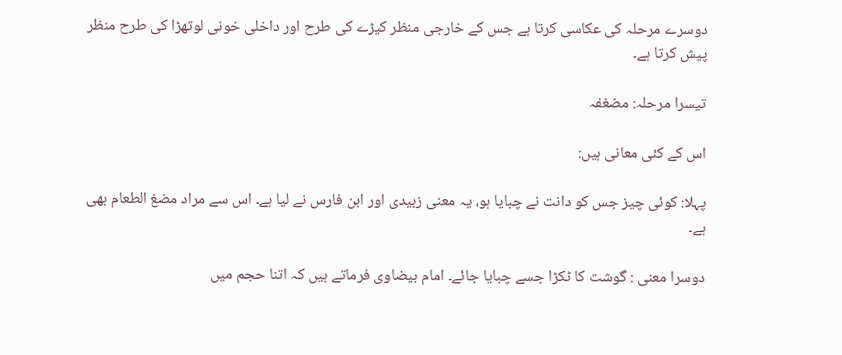دوسرے مرحلہ کی عکاسی کرتا ہے جس کے خارجی منظر کیڑے کی طرح اور داخلی خونی لوتھڑا کی طرح منظر پیش کرتا ہے۔

تیسرا مرحلہ: مضغفہ

اس کے کئی معانی ہیں:

پہلا: کوئی چیز جس کو دانت نے چبایا ہو، یہ معنی زبیدی اور ابن فارس نے لیا ہے۔ اس سے مراد مضغ الطعام بھی ہے۔

دوسرا معنی : گوشت کا ٹکڑا جسے چبایا جائے۔ امام بیضاوی فرماتے ہیں کہ اتنا حجم میں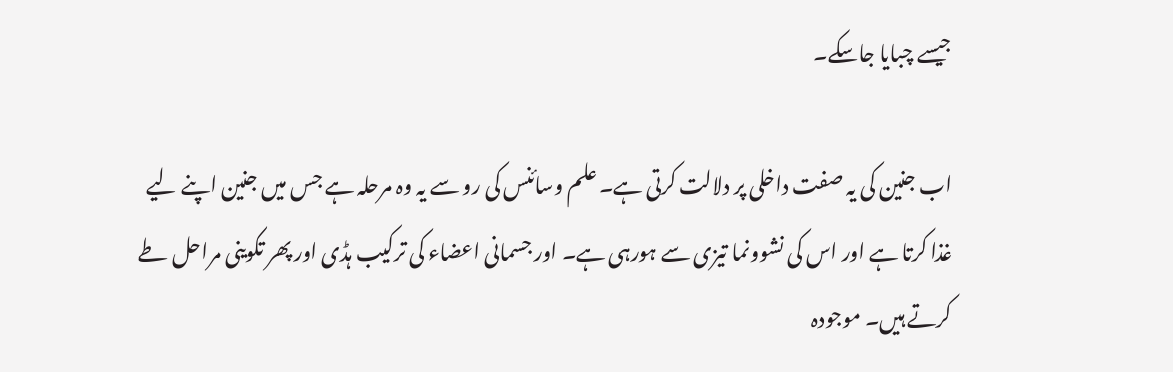جیسے چبایا جاسکے۔

اب جنین کی یہ صفت داخلی پر دلالت کرتی ہے۔ علم وسائنس کی رو سے یہ وہ مرحلہ ہے جس میں جنین اپنے لیے غذا کرتا ہے اور اس کی نشوونما تیزی سے ہورہی ہے۔ اور جسمانی اعضاء کی ترکیب ہڈی اور پھر تکوینی مراحل طے کرتے ہیں۔ موجودہ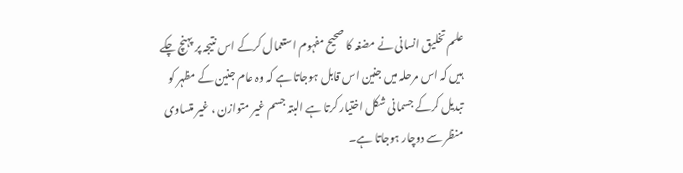علم تخلیق انسانی نے مضغہ کا صحیح مفہوم استعمال کرکے اس نتیجہ پر پہنچ چکے ہیں کہ اس مرحلہ میں جنین اس قابل ہوجاتا ہے کہ وہ عام جنین کے مظہر کو تبدیل کرکے جسمانی شکل اختیار کرتا ہے البتہ جسم غیر متوازن ، غیر متساوی منظر سے دوچار ہوجاتا ہے۔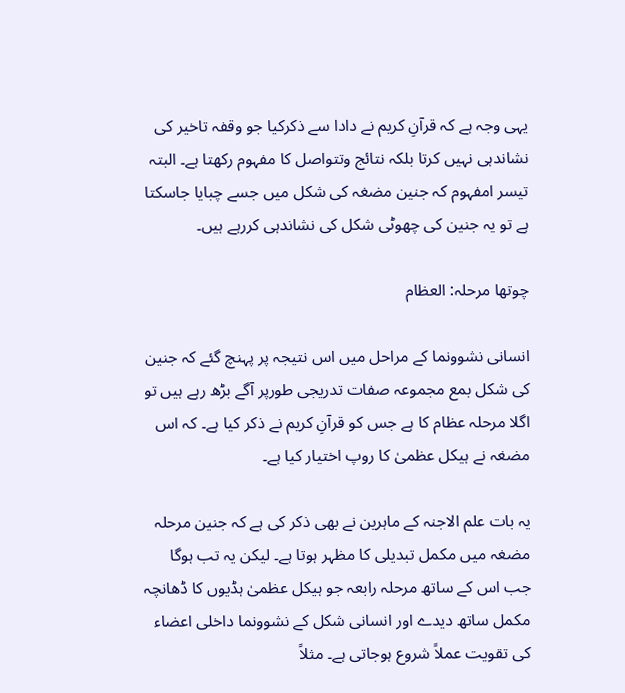یہی وجہ ہے کہ قرآنِ کریم نے دادا سے ذکرکیا جو وقفہ تاخیر کی نشاندہی نہیں کرتا بلکہ نتائج وتتواصل کا مفہوم رکھتا ہے۔ البتہ تیسر امفہوم کہ جنین مضغہ کی شکل میں جسے چبایا جاسکتا ہے تو یہ جنین کی چھوٹی شکل کی نشاندہی کررہے ہیں۔

چوتھا مرحلہ: العظام

انسانی نشوونما کے مراحل میں اس نتیجہ پر پہنچ گئے کہ جنین کی شکل بمع مجموعہ صفات تدریجی طورپر آگے بڑھ رہے ہیں تو اگلا مرحلہ عظام کا ہے جس کو قرآنِ کریم نے ذکر کیا ہے۔ کہ اس مضغہ نے ہیکل عظمیٰ کا روپ اختیار کیا ہے۔

یہ بات علم الاجنہ کے ماہرین نے بھی ذکر کی ہے کہ جنین مرحلہ مضغہ میں مکمل تبدیلی کا مظہر ہوتا ہے۔ لیکن یہ تب ہوگا جب اس کے ساتھ مرحلہ رابعہ جو ہیکل عظمیٰ ہڈیوں کا ڈھانچہ مکمل ساتھ دیدے اور انسانی شکل کے نشوونما داخلی اعضاء کی تقویت عملاً شروع ہوجاتی ہے۔ مثلاً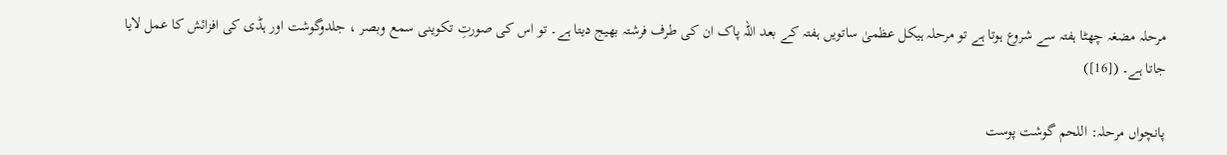مرحلہ مضغہ چھٹا ہفتہ سے شروع ہوتا ہے تو مرحلہ ہیکل عظمیٰ ساتویں ہفتہ کے بعد اللہ پاک ان کی طرف فرشتہ بھیج دیتا ہے۔ تو اس کی صورتِ تکوینی سمع وبصر ، جلدوگوشت اور ہڈی کی افزائش کا عمل لایا جاتا ہے۔ ([16])

پانچواں مرحلہ: اللحم گوشت پوست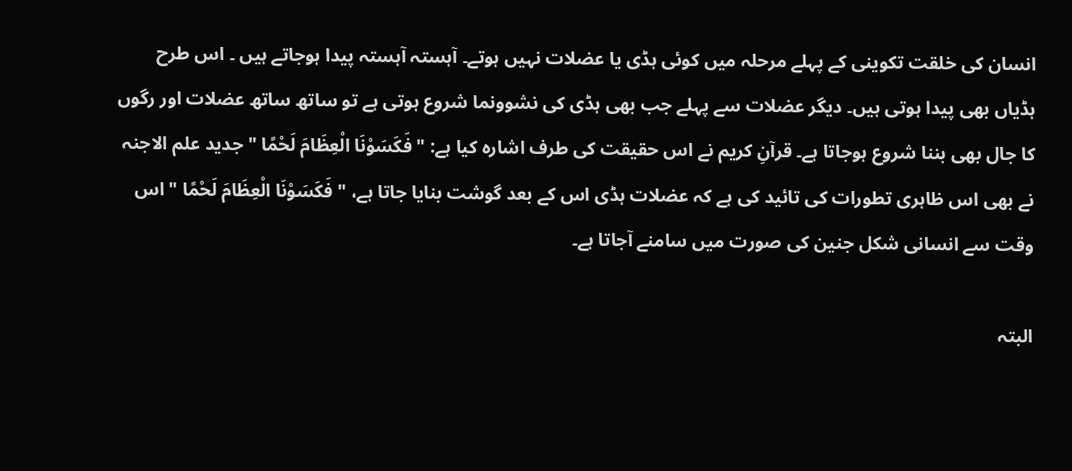انسان کی خلقت تکوینی کے پہلے مرحلہ میں کوئی ہڈی یا عضلات نہیں ہوتے۔ آہستہ آہستہ پیدا ہوجاتے ہیں ۔ اس طرح ہڈیاں بھی پیدا ہوتی ہیں۔ دیگر عضلات سے پہلے جب بھی ہڈی کی نشوونما شروع ہوتی ہے تو ساتھ ساتھ عضلات اور رگوں کا جال بھی بننا شروع ہوجاتا ہے۔ قرآنِ کریم نے اس حقیقت کی طرف اشارہ کیا ہے: " فَكَسَوْنَا الْعِظَامَ لَحْمًا " جدید علم الاجنہ نے بھی اس ظاہری تطورات کی تائید کی ہے کہ عضلات ہڈی اس کے بعد گوشت بنایا جاتا ہے، " فَكَسَوْنَا الْعِظَامَ لَحْمًا " اس وقت سے انسانی شکل جنین کی صورت میں سامنے آجاتا ہے۔

البتہ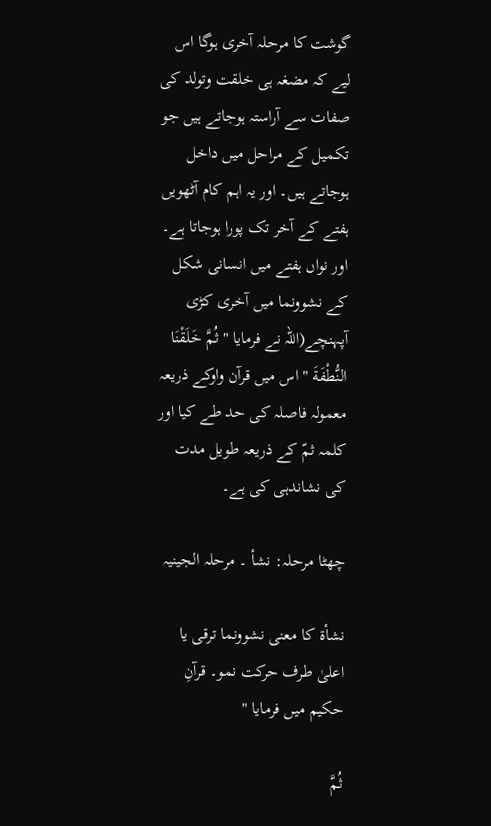گوشت کا مرحلہ آخری ہوگا اس لیے کہ مضغہ ہی خلقت وتولد کی صفات سے آراستہ ہوجاتے ہیں جو تکمیل کے مراحل میں داخل ہوجاتے ہیں۔ اور یہ اہم کام آٹھویں ہفتے کے آخر تک پورا ہوجاتا ہے۔ اور نواں ہفتے میں انسانی شکل کے نشوونما میں آخری کڑی آپہنچے(اللہ نے فرمایا " ثُمَّ خَلَقْنَا النُّطْفَةَ " اس میں قرآن واوکے ذریعہ معمولہ فاصلہ کی حد طے کیا اور کلمہ ثمّ کے ذریعہ طویل مدت کی نشاندہی کی ہے۔

چھٹا مرحلہ: نشأ ۔ مرحلہ الجینیہ

نشأۃ کا معنی نشوونما ترقی یا اعلیٰ طرف حرکت نمو۔ قرآنِ حکیم میں فرمایا "

ثُمَّ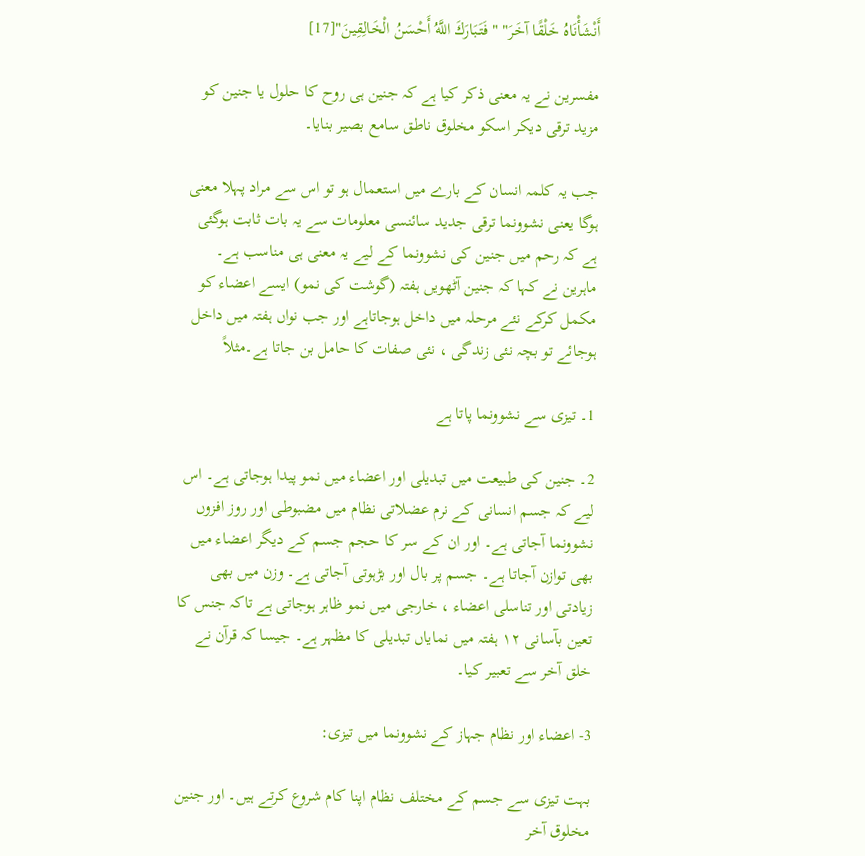أَنْشَأْنَاهُ خَلْقًا آخَرَ" "فَتَبَارَكَ اللَّهُ أَحْسَنُ الْخَالِقِينَ"[17]

مفسرین نے یہ معنی ذکر کیا ہے کہ جنین ہی روح کا حلول یا جنین کو مزید ترقی دیکر اسکو مخلوق ناطق سامع بصیر بنایا۔

جب یہ کلمہ انسان کے بارے میں استعمال ہو تو اس سے مراد پہلا معنی ہوگا یعنی نشوونما ترقی جدید سائنسی معلومات سے یہ بات ثابت ہوگئی ہے کہ رحم میں جنین کی نشوونما کے لیے یہ معنی ہی مناسب ہے۔ ماہرین نے کہا کہ جنین آٹھویں ہفتہ (گوشت کی نمو) ایسے اعضاء کو مکمل کرکے نئے مرحلہ میں داخل ہوجاتاہے اور جب نواں ہفتہ میں داخل ہوجائے تو بچہ نئی زندگی ، نئی صفات کا حامل بن جاتا ہے۔مثلاً

1۔ تیزی سے نشوونما پاتا ہے

2۔ جنین کی طبیعت میں تبدیلی اور اعضاء میں نمو پیدا ہوجاتی ہے۔ اس لیے کہ جسم انسانی کے نرم عضلاتی نظام میں مضبوطی اور روز افزوں نشوونما آجاتی ہے۔ اور ان کے سر کا حجم جسم کے دیگر اعضاء میں بھی توازن آجاتا ہے۔ جسم پر بال اور بڑہوتی آجاتی ہے۔ وزن میں بھی زیادتی اور تناسلی اعضاء ، خارجی میں نمو ظاہر ہوجاتی ہے تاکہ جنس کا تعین بآسانی ١٢ ہفتہ میں نمایاں تبدیلی کا مظہر ہے۔ جیسا کہ قرآن نے خلق آخر سے تعبیر کیا۔

3- اعضاء اور نظام جہاز کے نشوونما میں تیزی:

بہت تیزی سے جسم کے مختلف نظام اپنا کام شروع کرتے ہیں۔ اور جنین مخلوق آخر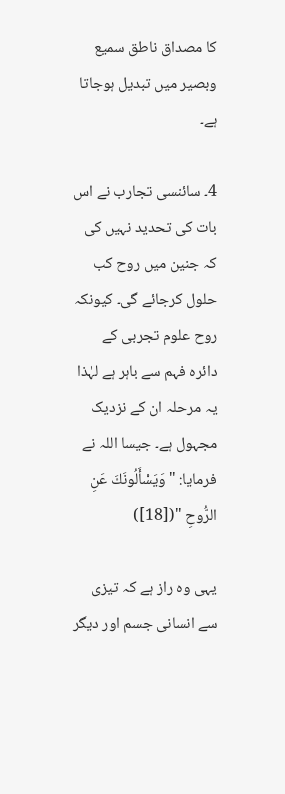کا مصداق ناطق سمیع وبصیر میں تبدیل ہوجاتا ہے۔

4۔ سائنسی تجارب نے اس بات کی تحدید نہیں کی کہ جنین میں روح کب حلول کرجائے گی۔ کیونکہ روح علوم تجربی کے دائرہ فہم سے باہر ہے لہٰذا یہ مرحلہ ان کے نزدیک مجہول ہے۔ جیسا اللہ نے فرمایا: "وَيَسْأَلُونَكَ عَنِ الرُّوحِ "([18])

یہی وہ راز ہے کہ تیزی سے انسانی جسم اور دیگر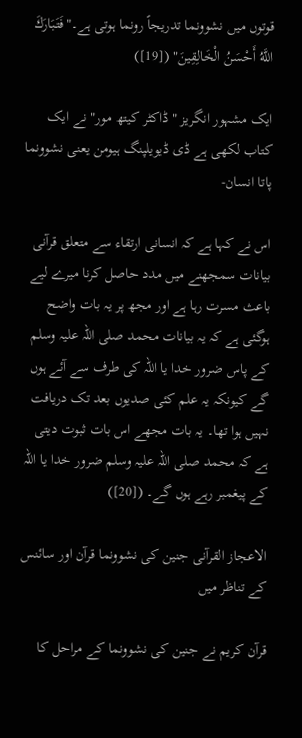قوتوں میں نشوونما تدریجاً رونما ہوتی ہے۔"فَتَبَارَكَ اللَّهُ أَحْسَنُ الْخَالِقِينَ" ([19])

ایک مشہور انگریز "ڈاکٹر کیتھ مور" نے ایک کتاب لکھی ہے ڈی ڈیویلپنگ ہیومن یعنی نشوونما پاتا انسان-

اس نے کہا ہے کہ انسانی ارتقاء سے متعلق قرآنی بیانات سمجھنے میں مدد حاصل کرنا میرے لیے باعث مسرت رہا ہے اور مجھ پر یہ بات واضح ہوگئی ہے کہ یہ بیانات محمد صلی اللہ علیہ وسلم کے پاس ضرور خدا یا اللہ کی طرف سے آئے ہوں گے کیونکہ یہ علم کئی صدیوں بعد تک دریافت نہیں ہوا تھا۔ یہ بات مجھے اس بات ثبوت دیتی ہے کہ محمد صلی اللہ علیہ وسلم ضرور خدا یا اللہ کے پیغمبر رہے ہوں گے۔ ([20])

الاعجاز القرآنی جنین کی نشوونما قرآن اور سائنس کے تناظر میں

قرآن کریم نے جنین کی نشوونما کے مراحل کا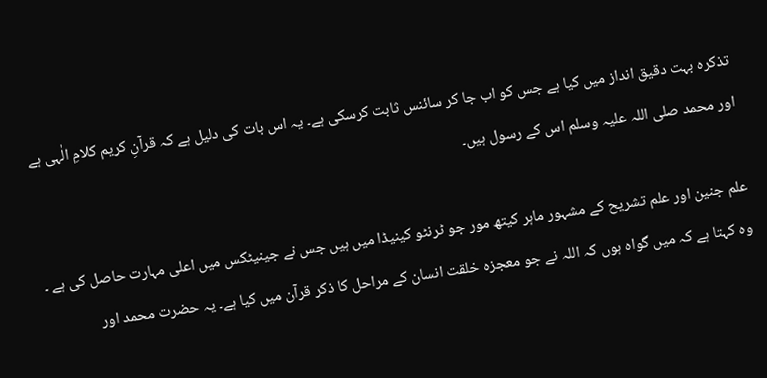تذکرہ بہت دقیق انداز میں کیا ہے جس کو اب جا کر سائنس ثابت کرسکی ہے۔ یہ اس بات کی دلیل ہے کہ قرآنِ کریم کلامِ الٰہی ہے اور محمد صلی اللہ علیہ وسلم اس کے رسول ہیں۔

علم جنین اور علم تشریح کے مشہور ماہر کیتھ مور جو ٹرنٹو کینیڈا میں ہیں جس نے جینیٹکس میں اعلی مہارت حاصل کی ہے ۔ وہ کہتا ہے کہ میں گواہ ہوں کہ اللہ نے جو معجزہ خلقت انسان کے مراحل کا ذکر قرآن میں کیا ہے۔ یہ حضرت محمد اور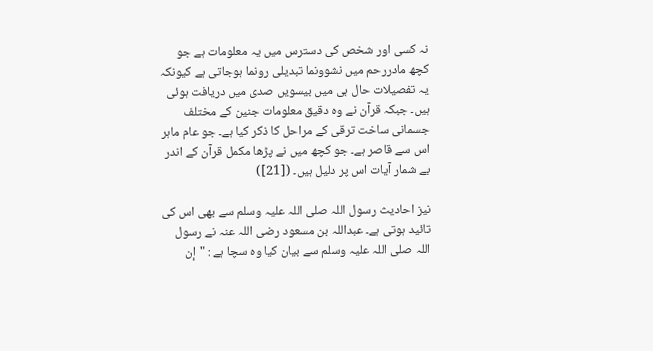نہ کسی اور شخص کی دسترس میں یہ معلومات ہے جو کچھ مادررحم میں نشوونما تبدیلی رونما ہوجاتی ہے کیونکہ یہ تفصیلات حال ہی میں بیسویں صدی میں دریافت ہوئی ہیں۔ جبکہ قرآن نے وہ دقیق معلومات جنین کے مختلف جسمانی ساخت ترقی کے مراحل کا ذکر کیا ہے۔ جو عام ماہر اس سے قاصر ہے۔ جو کچھ میں نے پڑھا مکمل قرآن کے اندر بے شمار آیات اس پر دلیل ہیں۔ ([21])

نیز احادیث رسول اللہ صلی اللہ علیہ وسلم سے بھی اس کی تائید ہوتی ہے۔ عبداللہ بن مسعود رضی اللہ عنہ نے رسول اللہ صلی اللہ علیہ وسلم سے بیان کیا وہ سچا ہے : "إن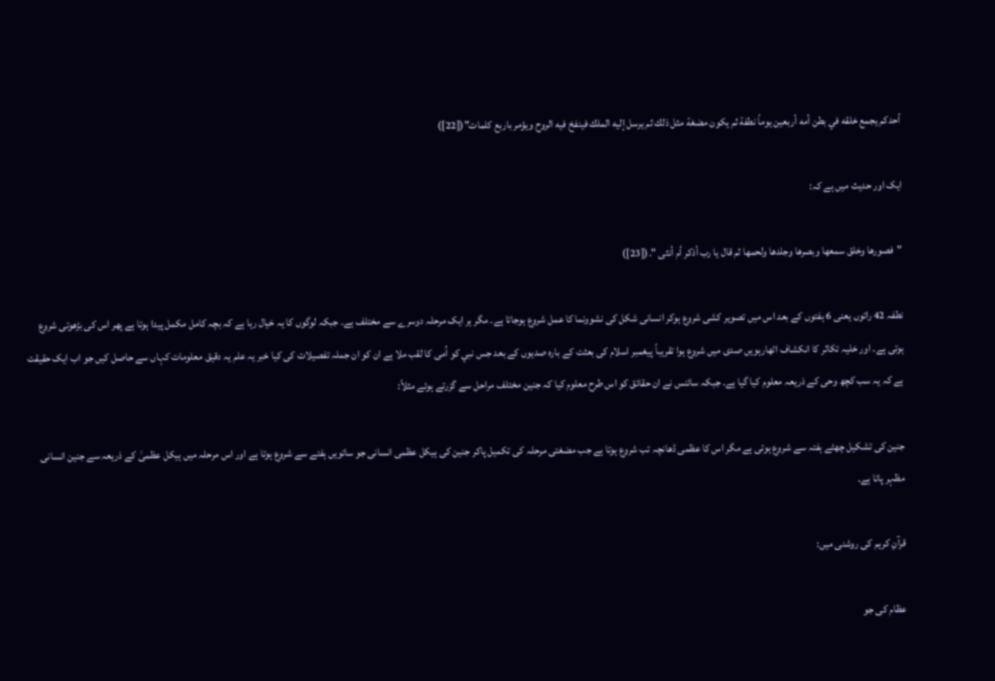أحدكم يجمع خلقه في بطن أمه أربعين يوماً نطفة ثم يكون مضغة مثل ذلك ثم يرسل إليه الملك فينفخ فيه الروح ويؤمر باربع كلمات"([22])

ایک اور حديث میں ہے کہ:

"فصورها وخلق سمعها وبصرها وجلدها ولحمها ثم قال يا رب أذكر أم أنثى ".([23])

نطفہ 42 راتوں یعنی 6 ہفتوں کے بعد اس میں تصویر کشی شروع ہوکر انسانی شکل کی نشوونما کا عمل شروع ہوجاتا ہے۔ مگر ہر ایک مرحلہ دوسرے سے مختلف ہے۔ جبکہ لوگوں کا یہ خیال رہا ہے کہ بچہ کامل مکمل پیدا ہوتا ہے پھر اس کی بڑھوتی شروع ہوتی ہے۔ اور خلیہ تکاثر کا انکشاف اٹھارہویں صدی میں شروع ہوا تقریباً پیغمبر اسلام کی بعثت کے بارہ صدیوں کے بعد جس نبي كو اُمى کا لقب ملا ہے ان کو ان جملہ تفصیلات کی کیا خبر یہ علم یہ دقیق معلومات کہاں سے حاصل کیں جو اب ایک حقيقت ہے کہ یہ سب کچھ وحی کے ذریعہ معلوم کیا گیا ہے۔ جبکہ سائنس نے ان حقائق کو اس طرح معلوم کیا کہ جنین مختلف مراحل سے گزرتے ہوئے مثلاً:

جنین کی تشکیل چھٹے ہفتہ سے شروع ہوتی ہے مگر اس كا عظمی ڈھانچہ تب شروع ہوتا ہے جب مضغتی مرحلہ کی تکمیل پاکر جنین کی ہیکل عظمی انسانی جو ساتویں ہفتے سے شروع ہوتا ہے اور اس مرحلہ میں ہیکل عظمیٰ کے ذریعہ سے جنین انسانی مظہر پاتا ہے۔

قرآنِ کریم کی روشنی میں:

عظام کی جو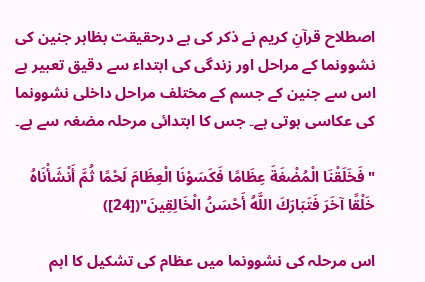اصطلاح قرآنِ کریم نے ذکر کی ہے درحقیقت بظاہر جنین کی نشوونما کے مراحل اور زندگی کی ابتداء سے دقیق تعبیر ہے اس سے جنین کے جسم کے مختلف مراحل داخلی نشوونما کی عکاسی ہوتی ہے۔ جس کا ابتدائی مرحلہ مضغہ سے ہے۔

" فَخَلَقْنَا الْمُضْغَةَ عِظَامًا فَكَسَوْنَا الْعِظَامَ لَحْمًا ثُمَّ أَنْشَأْنَاهُ خَلْقًا آخَرَ فَتَبَارَكَ اللَّهُ أَحْسَنُ الْخَالِقِينَ"([24])

اس مرحلہ کی نشوونما میں عظام کی تشکیل کا اہم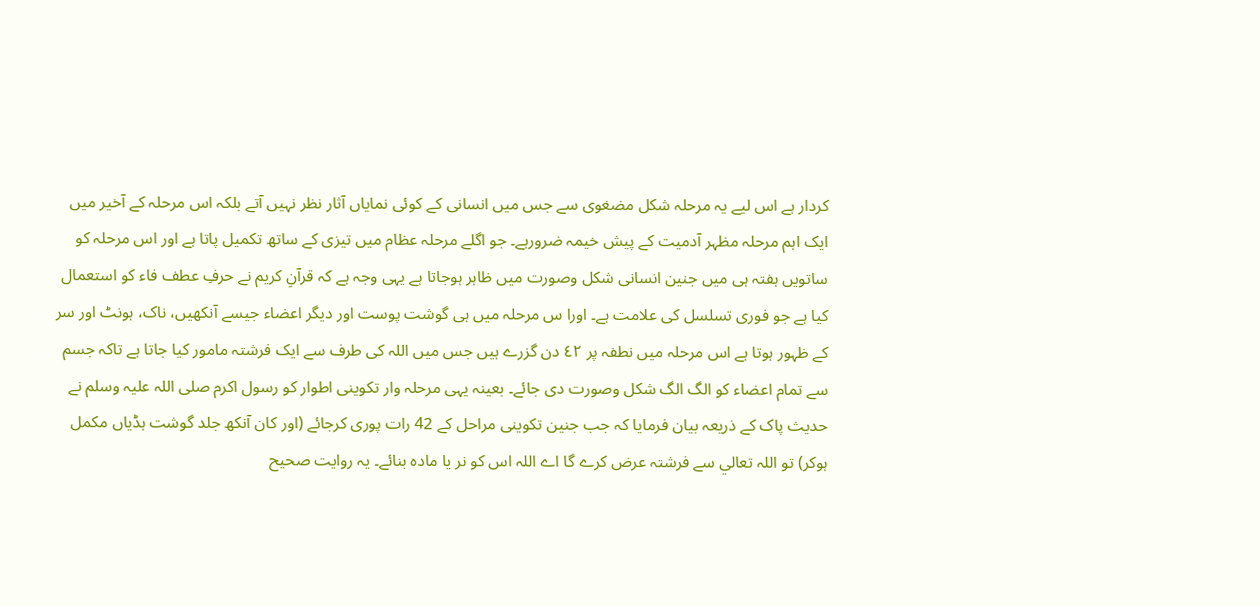کردار ہے اس لیے یہ مرحلہ شکل مضغوی سے جس میں انسانی کے کوئی نمایاں آثار نظر نہیں آتے بلکہ اس مرحلہ کے آخیر میں ایک اہم مرحلہ مظہر آدمیت کے پیش خیمہ ضرورہے۔ جو اگلے مرحلہ عظام میں تیزی کے ساتھ تکمیل پاتا ہے اور اس مرحلہ کو ساتویں ہفتہ ہی میں جنین انسانی شکل وصورت میں ظاہر ہوجاتا ہے یہی وجہ ہے کہ قرآنِ کریم نے حرفِ عطف فاء کو استعمال کیا ہے جو فوری تسلسل کی علامت ہے۔ اورا س مرحلہ میں ہی گوشت پوست اور دیگر اعضاء جیسے آنکھیں، ناک، ہونٹ اور سر کے ظہور ہوتا ہے اس مرحلہ میں نطفہ پر ٤٢ دن گزرے ہیں جس میں اللہ کی طرف سے ایک فرشتہ مامور کیا جاتا ہے تاکہ جسم سے تمام اعضاء کو الگ الگ شکل وصورت دی جائے۔ بعینہ یہی مرحلہ وار تکوینی اطوار کو رسول اکرم صلی اللہ علیہ وسلم نے حدیث پاک کے ذریعہ بیان فرمایا کہ جب جنین تکوینی مراحل کے 42 رات پوری کرجائے (اور کان آنکھ جلد گوشت ہڈیاں مکمل ہوکر) تو اللہ تعالي سے فرشتہ عرض کرے گا اے اللہ اس کو نر یا مادہ بنائے۔ یہ روایت صحیح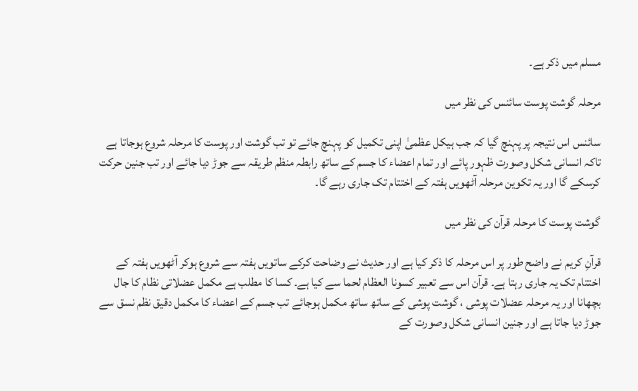مسلم میں ذکر ہے۔

مرحلہ گوشت پوست سائنس کی نظر میں

سائنس اس نتیجہ پر پہنچ گیا کہ جب ہیکل عظمیٰ اپنی تکمیل کو پہنچ جائے تو تب گوشت اور پوست کا مرحلہ شروع ہوجاتا ہے تاکہ انسانی شکل وصورت ظہور پائے اور تمام اعضاء کا جسم کے ساتھ رابطہ منظم طریقہ سے جوڑ دیا جائے اور تب جنین حرکت کرسکے گا اور یہ تکوین مرحلہ آٹھویں ہفتہ کے اختتام تک جاری رہے گا۔

گوشت پوست کا مرحلہ قرآن کی نظر میں

قرآنِ کریم نے واضح طور پر اس مرحلہ کا ذکر کیا ہے اور حدیث نے وضاحت کرکے ساتویں ہفتہ سے شروع ہوکر آٹھویں ہفتہ کے اختتام تک یہ جاری رہتا ہے۔ قرآن اس سے تعبير كسونا العظام لحما سے کیا ہے۔ کسا کا مطلب ہے مکمل عضلاتی نظام کا جال بچھانا اور یہ مرحلہ عضلات پوشی ، گوشت پوشی کے ساتھ ساتھ مکمل ہوجائے تب جسم کے اعضاء کا مکمل دقیق نظم نسق سے جوڑ دیا جاتا ہے اور جنین انسانی شکل وصورت کے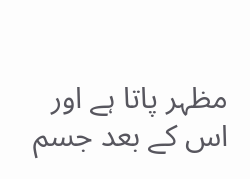مظہر پاتا ہے اور اس کے بعد جسم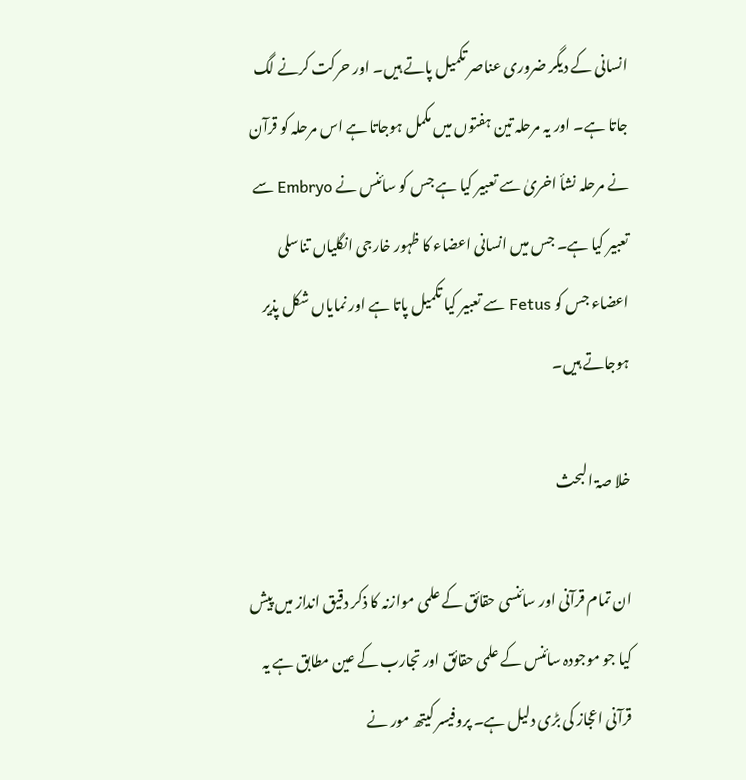انسانی کے دیگر ضروری عناصر تکمیل پاتے ہیں۔ اور حرکت کرنے لگ جاتا ہے۔ اور یہ مرحلہ تین ہفتوں میں مکمل ہوجاتا ہے اس مرحلہ کو قرآن نے مرحلہ نشأ اخریٰ سے تعبیر کیا ہے جس کو سائنس نے Embryo سے تعبیر کیا ہے۔ جس میں انسانی اعضاء کا ظہور خارجی انگلیاں تناسلی اعضاء جس کو Fetus سے تعبیر کیا تکمیل پاتا ہے اور نمایاں شکل پذیر ہوجاتے ہیں۔

خلا صۃ البحث

ان تمام قرآنی اور سائنسی حقائق کے علمی موازنہ کا ذکر دقیق انداز میں پیش کیا جو موجودہ سائنس کے علمی حقائق اور تجارب کے عین مطابق ہے یہ قرآنی اعجاز کی بڑی دلیل ہے۔ پروفیسر کیتھ مور نے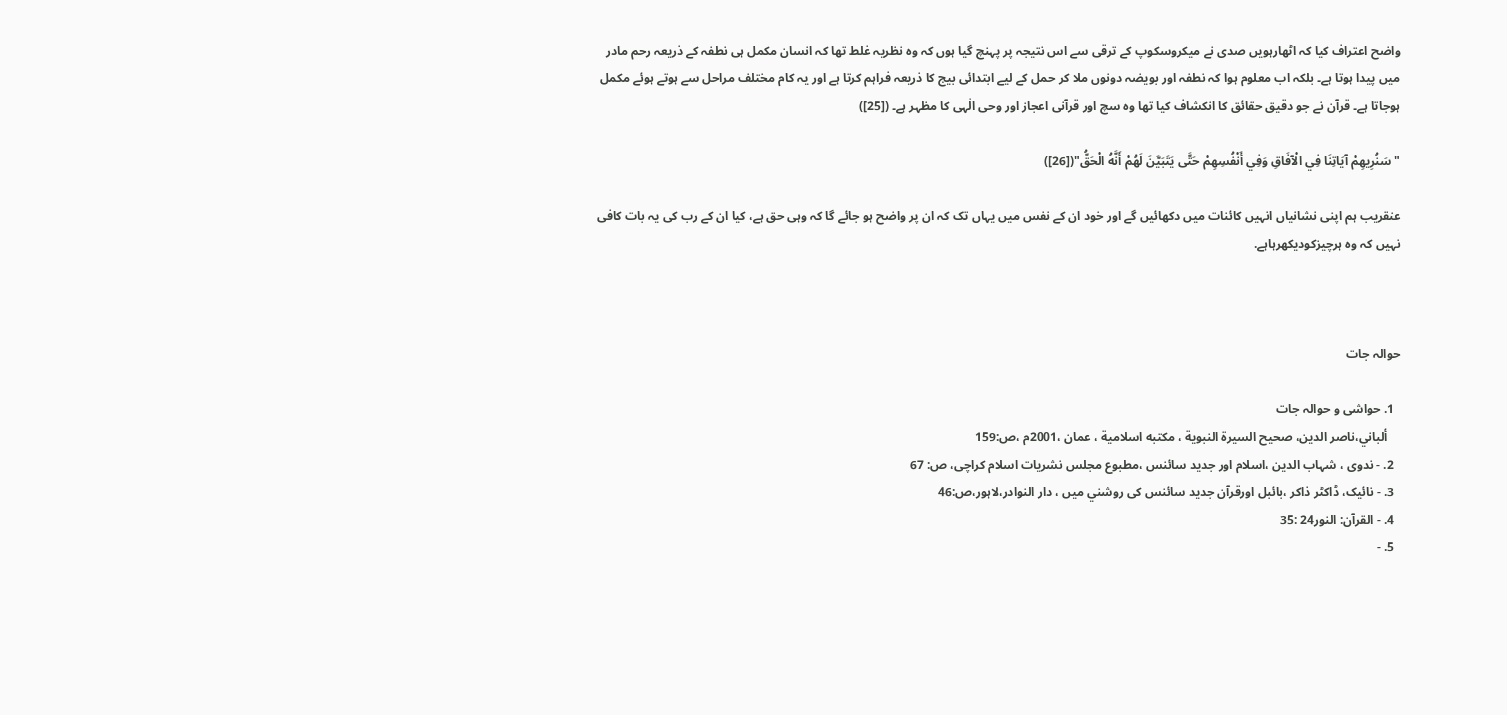واضح اعتراف کیا کہ اٹھارہویں صدی نے میکروسکوپ کے ترقی سے اس نتیجہ پر پہنچ گیا ہوں کہ وہ نظریہ غلط تھا کہ انسان مکمل ہی نطفہ کے ذریعہ رحم مادر میں پیدا ہوتا ہے۔ بلکہ اب معلوم ہوا کہ نطفہ اور بویضہ دونوں ملا کر حمل کے لیے ابتدائی بیج کا ذریعہ فراہم کرتا ہے اور یہ کام مختلف مراحل سے ہوتے ہوئے مکمل ہوجاتا ہے۔ قرآن نے جو دقیق حقائق کا انکشاف کیا تھا وہ سچ اور قرآنی اعجاز اور وحی الٰہی کا مظہر ہے۔ ([25])

"سَنُرِيهِمْ آيَاتِنَا فِي الْآفَاقِ وَفِي أَنْفُسِهِمْ حَتَّى يَتَبَيَّنَ لَهُمْ أَنَّهُ الْحَقُّ"([26])

عنقریب ہم اپنی نشانیاں انہیں کائنات میں دکھائیں گے اور خود ان کے نفس میں یہاں تک کہ ان پر واضح ہو جائے گا کہ وہی حق ہے، کیا ان کے رب کی یہ بات کافی نہیں کہ وہ ہرچیزکودیکھرہاہے.



حوالہ جات

  1. حواشی و حوالہ جات
    ألباني،ناصر الدين، صحيح السيرة النبوية ، مكتبه اسلامية ، عمان ،2001م ،ص:159
  2. - ندوی ، شہاب الدین ،اسلام اور جدید سائنس ،مطبوع مجلس نشریات اسلام کراچی، ص: 67
  3. - نائیک، ڈاکٹر ذاکر ،بائبل اورقرآن جدید سائنس کی روشني میں ، دار النوادر،لاہور،ص:46
  4. - القرآن: النور24 :35
  5. -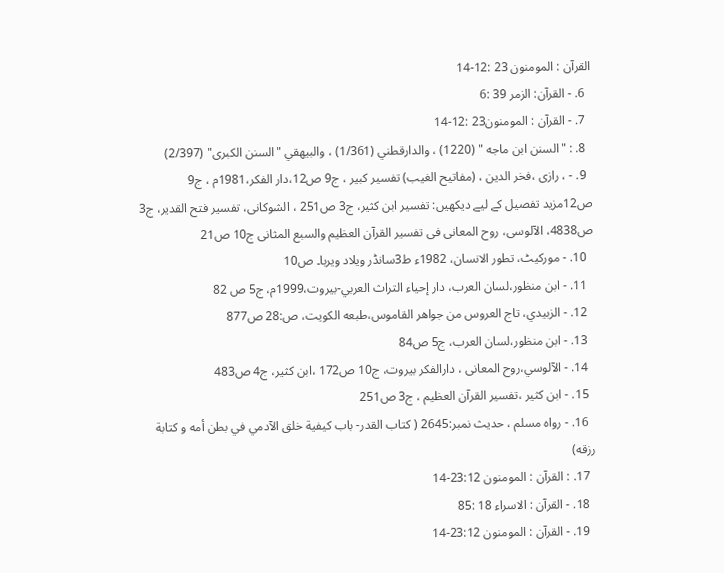القرآن : المومنون 23 :12-14
  6. - القرآن: الزمر 39 :6
  7. - القرآن : المومنون23 :12-14
  8. : "السنن ابن ماجه " (1220) ، والدارقطني (1/361) ، والبيهقي "السنن الكبرى" (2/397)
  9. - ، رازی ،فخر الدين ، (مفاتيح الغيب) تفسیر کبیر ، ج9 ص12،دار الفكر،1981م ، ج9 ص12مزيد تفصيل کے لیے ديكھیں: تفسیر ابن کثیر، ج3 ص251 ، الشوکانی، تفسير فتح القدير، ج3 ص4838، الآلوسی، روح المعانی فی تفسير القرآن العظيم والسبع المثانی ج10 ص21
  10. - مورکیٹ، تطور الانسان، 1982ء ط3سانڈر ویلاد ویربا۔ ص10
  11. - ابن منظور،لسان العرب، دار إحياء التراث العربي-بيروت،1999م، ج5 ص 82
  12. - الزبيدي، تاج العروس من جواهر القاموس،طبعه الكويت، ص:28 ص877
  13. - ابن منظور،لسان العرب، ج5 ص84
  14. - الآلوسي،روح المعانی ، دارالفکر بیروت، ج10 ص172 ،ابن کثیر، ج4 ص483
  15. - ابن کثیر ،تفسیر القرآن العظيم ، ج3 ص251
  16. - رواہ مسلم ، حديث نمبر:2645 ( كتاب القدر- باب كيفية خلق الآدمي في بطن أمه و كتابة رزقه)
  17. : القرآن : المومنون 23:12-14
  18. - القرآن : الاسراء 18 :85
  19. - القرآن : المومنون 23:12-14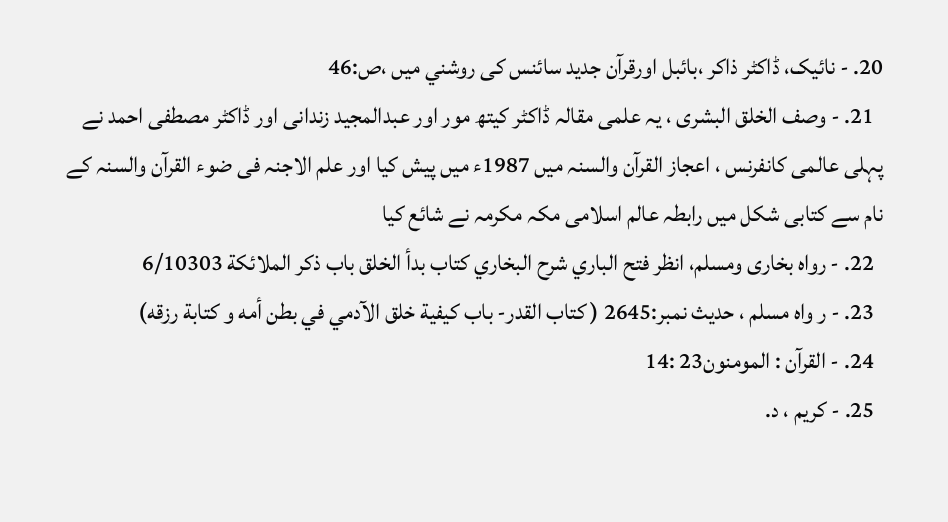20. - نائیک، ڈاکٹر ذاکر ،بائبل اورقرآن جدید سائنس کی روشني میں ،ص:46
  21. - وصف الخلق البشری ، یہ علمی مقالہ ڈاکٹر کیتھ مور اور عبدالمجید زندانی اور ڈاکٹر مصطفی احمد نے پہلی عالمی کانفرنس ، اعجاز القرآن والسنہ میں 1987ء میں پیش کیا اور علم الاجنہ فی ضوء القرآن والسنہ کے نام سے کتابی شکل میں رابطہ عالم اسلامی مکہ مکرمہ نے شائع كيا
  22. - رواہ بخاری ومسلم، انظر فتح الباري شرح البخاري كتاب بدأ الخلق باب ذكر الملائكة 6/10303
  23. - ر واہ مسلم ، حديث نمبر:2645 ( كتاب القدر- باب كيفية خلق الآدمي في بطن أمه و كتابة رزقه)
  24. - القرآن : المومنون23 :14
  25. - كريم ، د.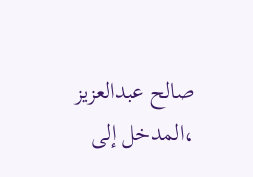صالح عبدالعزيز ،المدخل إلى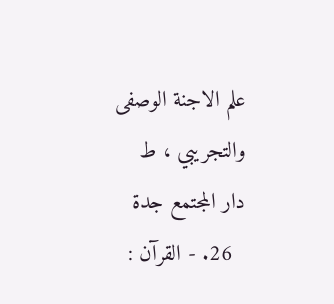علم الاجنة الوصفى والتجريبي ، ط دار المجتمع جدة
  26. - القرآن :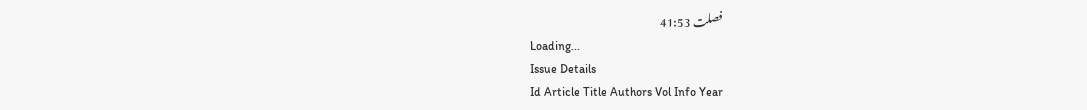فصلت 41:53
Loading...
Issue Details
Id Article Title Authors Vol Info Year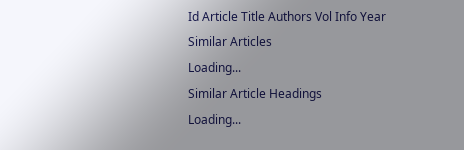Id Article Title Authors Vol Info Year
Similar Articles
Loading...
Similar Article Headings
Loading...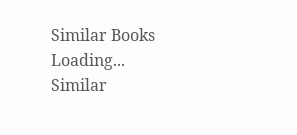Similar Books
Loading...
Similar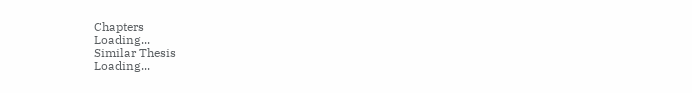Chapters
Loading...
Similar Thesis
Loading...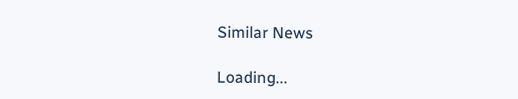Similar News

Loading...